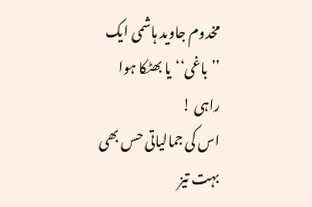مخدوم جاوید ہاشمی ایک ’’باغی‘‘یا بھٹکا ہوا راہی !
اس کی جمالیاتی حس بھی بہت تیز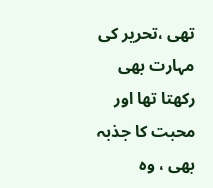تھی ،تحریر کی مہارت بھی رکھتا تھا اور محبت کا جذبہ بھی ، وہ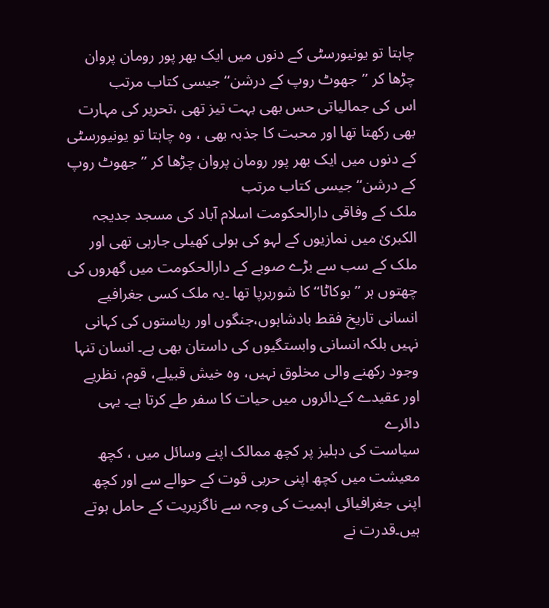چاہتا تو یونیورسٹی کے دنوں میں ایک بھر پور رومان پروان چڑھا کر ’’جھوٹ روپ کے درشن‘‘جیسی کتاب مرتب
اس کی جمالیاتی حس بھی بہت تیز تھی ،تحریر کی مہارت بھی رکھتا تھا اور محبت کا جذبہ بھی ، وہ چاہتا تو یونیورسٹی کے دنوں میں ایک بھر پور رومان پروان چڑھا کر ’’جھوٹ روپ کے درشن‘‘جیسی کتاب مرتب
ملک کے وفاقی دارالحکومت اسلام آباد کی مسجد جدیجہ الکبریٰ میں نمازیوں کے لہو کی ہولی کھیلی جارہی تھی اور ملک کے سب سے بڑے صوبے کے دارالحکومت میں گھروں کی چھتوں ہر ’’بوکاٹا‘‘کا شوربرپا تھا ۔یہ ملک کسی جغرافیے
انسانی تاریخ فقط بادشاہوں،جنگوں اور ریاستوں کی کہانی نہیں بلکہ انسانی وابستگیوں کی داستان بھی ہے۔ انسان تنہا وجود رکھنے والی مخلوق نہیں، وہ خیش قبیلے، قوم، نظریے اور عقیدے کےدائروں میں حیات کا سفر طے کرتا ہے۔ یہی دائرے
سیاست کی دہلیز پر کچھ ممالک اپنے وسائل میں ، کچھ معیشت میں کچھ اپنی حربی قوت کے حوالے سے اور کچھ اپنی جغرافیائی اہمیت کی وجہ سے ناگزیریت کے حامل ہوتے ہیں۔قدرت نے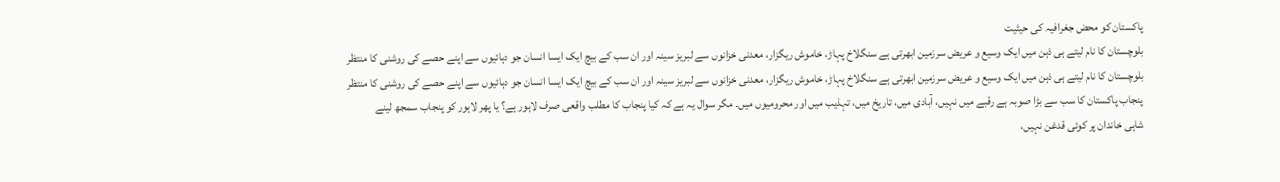پاکستان کو محض جغرافیہ کی حیثیت
بلوچستان کا نام لیتے ہی ذہن میں ایک وسیع و عریض سرزمین ابھرتی ہے سنگلاخ پہاڑ، خاموش ریگزار، معدنی خزانوں سے لبریز سینہ اور ان سب کے بیچ ایک ایسا انسان جو دہائیوں سے اپنے حصے کی روشنی کا منتظر
بلوچستان کا نام لیتے ہی ذہن میں ایک وسیع و عریض سرزمین ابھرتی ہے سنگلاخ پہاڑ، خاموش ریگزار، معدنی خزانوں سے لبریز سینہ اور ان سب کے بیچ ایک ایسا انسان جو دہائیوں سے اپنے حصے کی روشنی کا منتظر
پنجاب پاکستان کا سب سے بڑا صوبہ ہے رقبے میں نہیں، آبادی میں، تاریخ میں، تہذیب میں اور محرومیوں میں۔ مگر سوال یہ ہے کہ کیا پنجاب کا مطلب واقعی صرف لاہور ہے؟ یا پھر لاہور کو پنجاب سمجھ لینے
شاہی خاندان پر کوئی قدغن نہیں،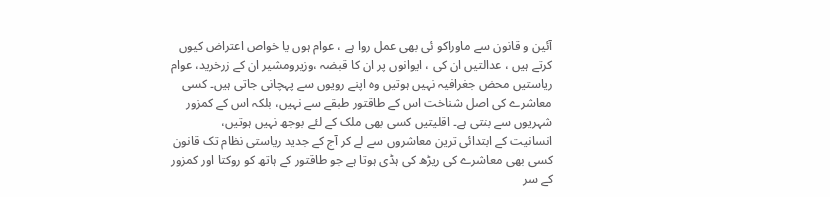آئین و قانون سے ماوراکو ئی بھی عمل روا ہے ، عوام ہوں یا خواص اعتراض کیوں کرتے ہیں ، عدالتیں ان کی ، ایوانوں پر ان کا قبضہ ،وزیرومشیر ان کے زرخرید، عوام
ریاستیں محض جغرافیہ نہیں ہوتیں وہ اپنے رویوں سے پہچانی جاتی ہیں۔ کسی معاشرے کی اصل شناخت اس کے طاقتور طبقے سے نہیں، بلکہ اس کے کمزور شہریوں سے بنتی ہے۔ اقلیتیں کسی بھی ملک کے لئے بوجھ نہیں ہوتیں،
انسانیت کے ابتدائی ترین معاشروں سے لے کر آج کے جدید ریاستی نظام تک قانون کسی بھی معاشرے کی ریڑھ کی ہڈی ہوتا ہے جو طاقتور کے ہاتھ کو روکتا اور کمزور کے سر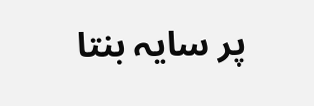پر سایہ بنتا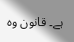ہے۔ قانون وہ